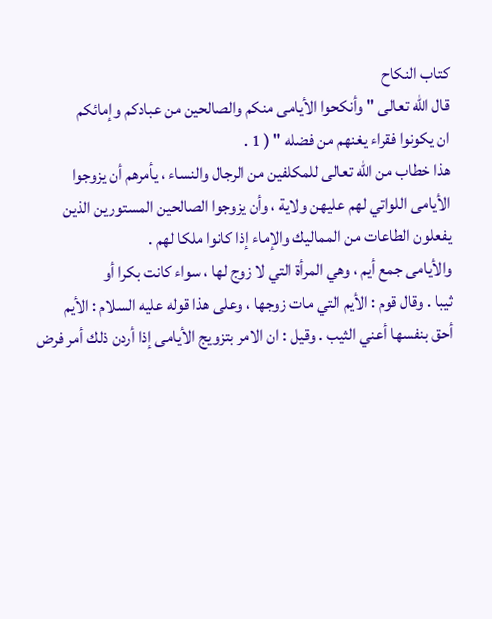كتاب النكاح
قال الله تعالى " وأنكحوا الأيامى منكم والصالحين من عبادكم وإمائكم
ان يكونوا فقراء يغنهم من فضله " ( 1 .
هذا خطاب من الله تعالى للمكلفين من الرجال والنساء ، يأمرهم أن يزوجوا
الأيامى اللواتي لهم عليهن ولاية ، وأن يزوجوا الصالحين المستورين الذين
يفعلون الطاعات من المماليك والإماء إذا كانوا ملكا لهم .
والأيامى جمع أيم ، وهي المرأة التي لا زوج لها ، سواء كانت بكرا أو
ثيبا . وقال قوم : الأيم التي مات زوجها ، وعلى هذا قوله عليه السلام : الأيم
أحق بنفسها أعني الثيب . وقيل : ان الامر بتزويج الأيامى إذا أردن ذلك أمر فرض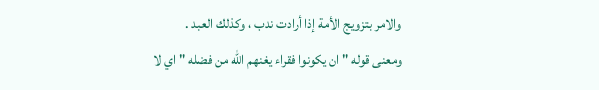والامر بتزويج الأمة إذا أرادت ندب ، وكذلك العبد .
ومعنى قوله " ان يكونوا فقراء يغنهم الله من فضله " اي لا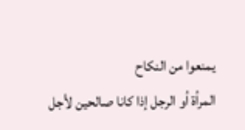يمنعوا من النكاح
المرأة أو الرجل إذا كانا صالحين لأجل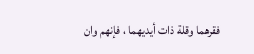فقرهما وقلة ذات أيديهما ، فإنهم وان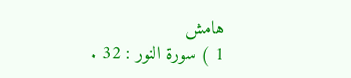هامش
1 ) سورة النور : 32 .